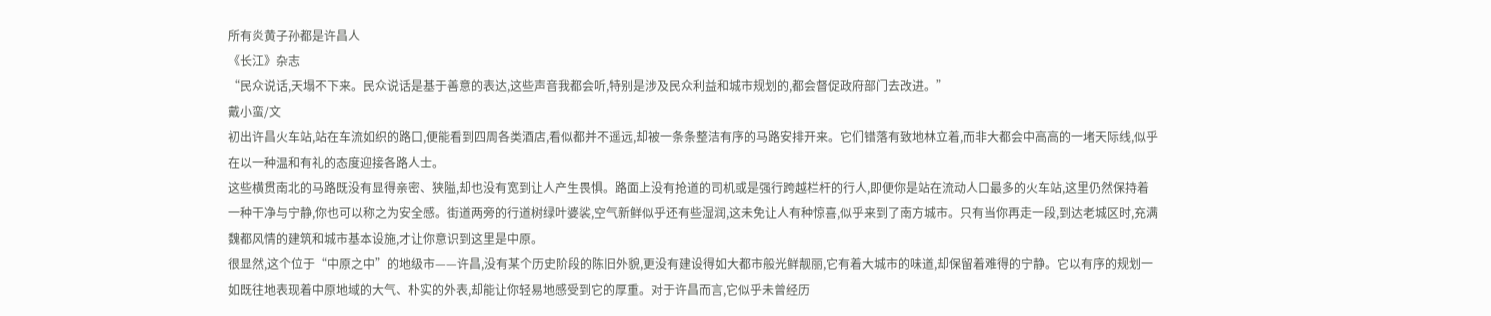所有炎黄子孙都是许昌人
《长江》杂志
“民众说话,天塌不下来。民众说话是基于善意的表达,这些声音我都会听,特别是涉及民众利益和城市规划的,都会督促政府部门去改进。”
戴小蛮/文
初出许昌火车站,站在车流如织的路口,便能看到四周各类酒店,看似都并不遥远,却被一条条整洁有序的马路安排开来。它们错落有致地林立着,而非大都会中高高的一堵天际线,似乎在以一种温和有礼的态度迎接各路人士。
这些横贯南北的马路既没有显得亲密、狭隘,却也没有宽到让人产生畏惧。路面上没有抢道的司机或是强行跨越栏杆的行人,即便你是站在流动人口最多的火车站,这里仍然保持着一种干净与宁静,你也可以称之为安全感。街道两旁的行道树绿叶婆裟,空气新鲜似乎还有些湿润,这未免让人有种惊喜,似乎来到了南方城市。只有当你再走一段,到达老城区时,充满魏都风情的建筑和城市基本设施,才让你意识到这里是中原。
很显然,这个位于“中原之中”的地级市——许昌,没有某个历史阶段的陈旧外貌,更没有建设得如大都市般光鲜靓丽,它有着大城市的味道,却保留着难得的宁静。它以有序的规划一如既往地表现着中原地域的大气、朴实的外表,却能让你轻易地感受到它的厚重。对于许昌而言,它似乎未曾经历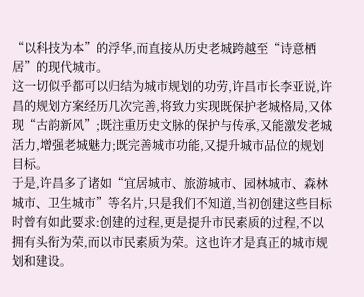“以科技为本”的浮华,而直接从历史老城跨越至“诗意栖居”的现代城市。
这一切似乎都可以归结为城市规划的功劳,许昌市长李亚说,许昌的规划方案经历几次完善,将致力实现既保护老城格局,又体现“古韵新风”;既注重历史文脉的保护与传承,又能激发老城活力,增强老城魅力;既完善城市功能,又提升城市品位的规划目标。
于是,许昌多了诸如“宜居城市、旅游城市、园林城市、森林城市、卫生城市”等名片,只是我们不知道,当初创建这些目标时曾有如此要求:创建的过程,更是提升市民素质的过程,不以拥有头衔为荣,而以市民素质为荣。这也许才是真正的城市规划和建设。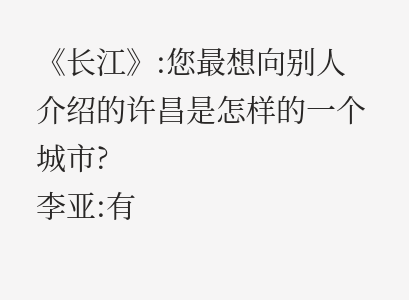《长江》:您最想向别人介绍的许昌是怎样的一个城市?
李亚:有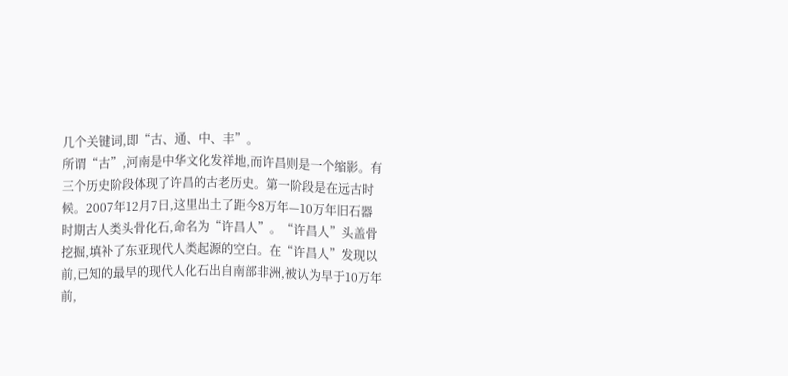几个关键词,即“古、通、中、丰”。
所谓“古”,河南是中华文化发祥地,而许昌则是一个缩影。有三个历史阶段体现了许昌的古老历史。第一阶段是在远古时候。2007年12月7日,这里出土了距今8万年—10万年旧石器时期古人类头骨化石,命名为“许昌人”。“许昌人”头盖骨挖掘,填补了东亚现代人类起源的空白。在“许昌人”发现以前,已知的最早的现代人化石出自南部非洲,被认为早于10万年前,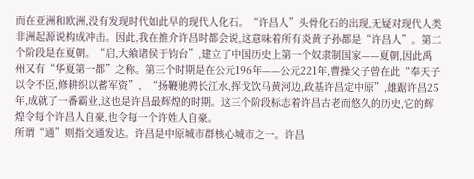而在亚洲和欧洲,没有发现时代如此早的现代人化石。“许昌人”头骨化石的出现,无疑对现代人类非洲起源说构成冲击。因此,我在推介许昌时都会说,这意味着所有炎黄子孙都是“许昌人”。第二个阶段是在夏朝。“启,大飨诸侯于钧台”,建立了中国历史上第一个奴隶制国家——夏朝,因此禹州又有“华夏第一都”之称。第三个时期是在公元196年——公元221年,曹操父子曾在此“奉天子以令不臣,修耕织以蓄军资”、“扬鞭驰骋长江水,挥戈饮马黄河边,政基许昌定中原”,雄踞许昌25年,成就了一番霸业,这也是许昌最辉煌的时期。这三个阶段标志着许昌古老而悠久的历史,它的辉煌令每个许昌人自豪,也令每一个许姓人自豪。
所谓“通”则指交通发达。许昌是中原城市群核心城市之一。许昌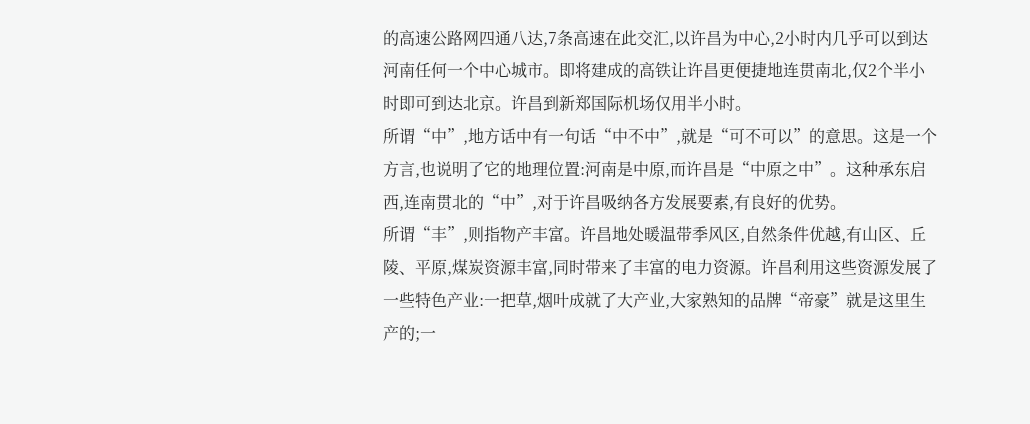的高速公路网四通八达,7条高速在此交汇,以许昌为中心,2小时内几乎可以到达河南任何一个中心城市。即将建成的高铁让许昌更便捷地连贯南北,仅2个半小时即可到达北京。许昌到新郑国际机场仅用半小时。
所谓“中”,地方话中有一句话“中不中”,就是“可不可以”的意思。这是一个方言,也说明了它的地理位置:河南是中原,而许昌是“中原之中”。这种承东启西,连南贯北的“中”,对于许昌吸纳各方发展要素,有良好的优势。
所谓“丰”,则指物产丰富。许昌地处暖温带季风区,自然条件优越,有山区、丘陵、平原,煤炭资源丰富,同时带来了丰富的电力资源。许昌利用这些资源发展了一些特色产业:一把草,烟叶成就了大产业,大家熟知的品牌“帝豪”就是这里生产的;一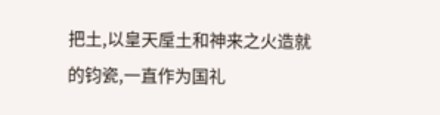把土,以皇天垕土和神来之火造就的钧瓷,一直作为国礼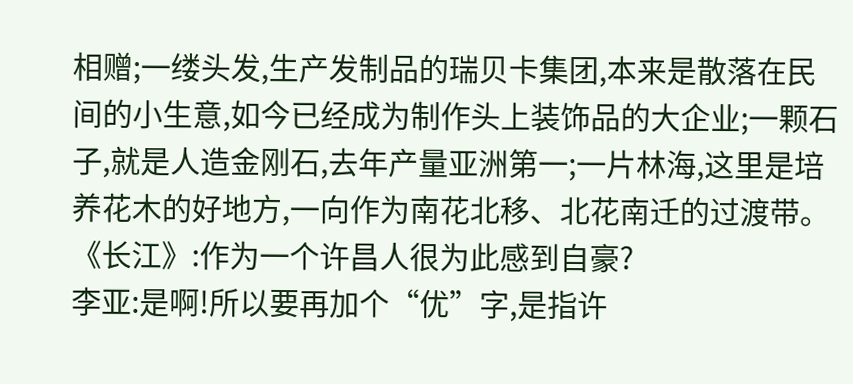相赠;一缕头发,生产发制品的瑞贝卡集团,本来是散落在民间的小生意,如今已经成为制作头上装饰品的大企业;一颗石子,就是人造金刚石,去年产量亚洲第一;一片林海,这里是培养花木的好地方,一向作为南花北移、北花南迁的过渡带。
《长江》:作为一个许昌人很为此感到自豪?
李亚:是啊!所以要再加个“优”字,是指许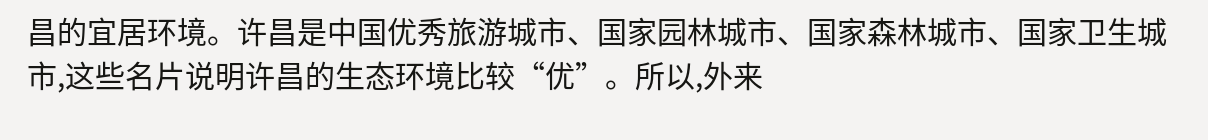昌的宜居环境。许昌是中国优秀旅游城市、国家园林城市、国家森林城市、国家卫生城市,这些名片说明许昌的生态环境比较“优”。所以,外来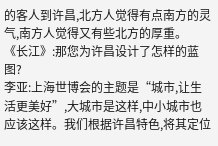的客人到许昌,北方人觉得有点南方的灵气,南方人觉得又有些北方的厚重。
《长江》:那您为许昌设计了怎样的蓝图?
李亚:上海世博会的主题是“城市,让生活更美好”,大城市是这样,中小城市也应该这样。我们根据许昌特色,将其定位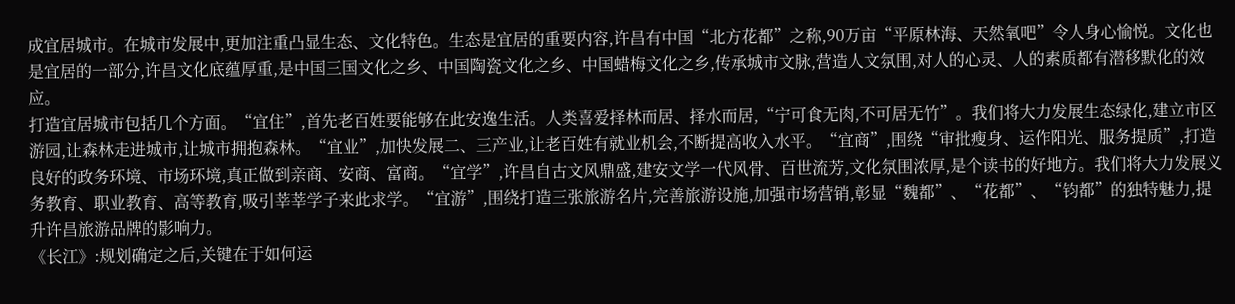成宜居城市。在城市发展中,更加注重凸显生态、文化特色。生态是宜居的重要内容,许昌有中国“北方花都”之称,90万亩“平原林海、天然氧吧”令人身心愉悦。文化也是宜居的一部分,许昌文化底蕴厚重,是中国三国文化之乡、中国陶瓷文化之乡、中国蜡梅文化之乡,传承城市文脉,营造人文氛围,对人的心灵、人的素质都有潜移默化的效应。
打造宜居城市包括几个方面。“宜住”,首先老百姓要能够在此安逸生活。人类喜爱择林而居、择水而居,“宁可食无肉,不可居无竹”。我们将大力发展生态绿化,建立市区游园,让森林走进城市,让城市拥抱森林。“宜业”,加快发展二、三产业,让老百姓有就业机会,不断提高收入水平。“宜商”,围绕“审批瘦身、运作阳光、服务提质”,打造良好的政务环境、市场环境,真正做到亲商、安商、富商。“宜学”,许昌自古文风鼎盛,建安文学一代风骨、百世流芳,文化氛围浓厚,是个读书的好地方。我们将大力发展义务教育、职业教育、高等教育,吸引莘莘学子来此求学。“宜游”,围绕打造三张旅游名片,完善旅游设施,加强市场营销,彰显“魏都”、“花都”、“钧都”的独特魅力,提升许昌旅游品牌的影响力。
《长江》:规划确定之后,关键在于如何运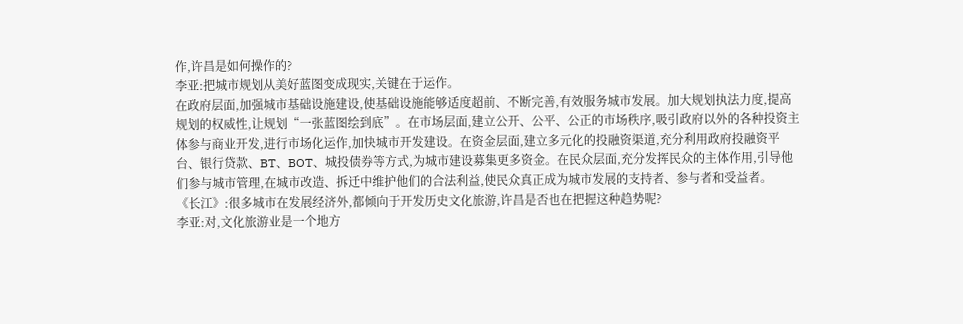作,许昌是如何操作的?
李亚:把城市规划从美好蓝图变成现实,关键在于运作。
在政府层面,加强城市基础设施建设,使基础设施能够适度超前、不断完善,有效服务城市发展。加大规划执法力度,提高规划的权威性,让规划“一张蓝图绘到底”。在市场层面,建立公开、公平、公正的市场秩序,吸引政府以外的各种投资主体参与商业开发,进行市场化运作,加快城市开发建设。在资金层面,建立多元化的投融资渠道,充分利用政府投融资平台、银行贷款、BT、BOT、城投债券等方式,为城市建设募集更多资金。在民众层面,充分发挥民众的主体作用,引导他们参与城市管理,在城市改造、拆迁中维护他们的合法利益,使民众真正成为城市发展的支持者、参与者和受益者。
《长江》:很多城市在发展经济外,都倾向于开发历史文化旅游,许昌是否也在把握这种趋势呢?
李亚:对,文化旅游业是一个地方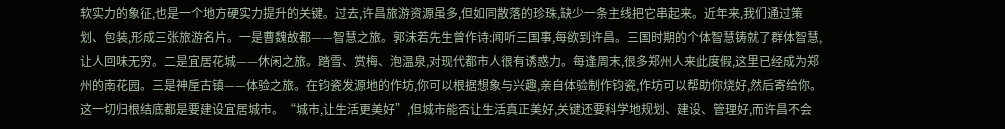软实力的象征,也是一个地方硬实力提升的关键。过去,许昌旅游资源虽多,但如同散落的珍珠,缺少一条主线把它串起来。近年来,我们通过策划、包装,形成三张旅游名片。一是曹魏故都——智慧之旅。郭沫若先生曾作诗:闻听三国事,每欲到许昌。三国时期的个体智慧铸就了群体智慧,让人回味无穷。二是宜居花城——休闲之旅。踏雪、赏梅、泡温泉,对现代都市人很有诱惑力。每逢周末,很多郑州人来此度假,这里已经成为郑州的南花园。三是神垕古镇——体验之旅。在钧瓷发源地的作坊,你可以根据想象与兴趣,亲自体验制作钧瓷,作坊可以帮助你烧好,然后寄给你。这一切归根结底都是要建设宜居城市。“城市,让生活更美好”,但城市能否让生活真正美好,关键还要科学地规划、建设、管理好,而许昌不会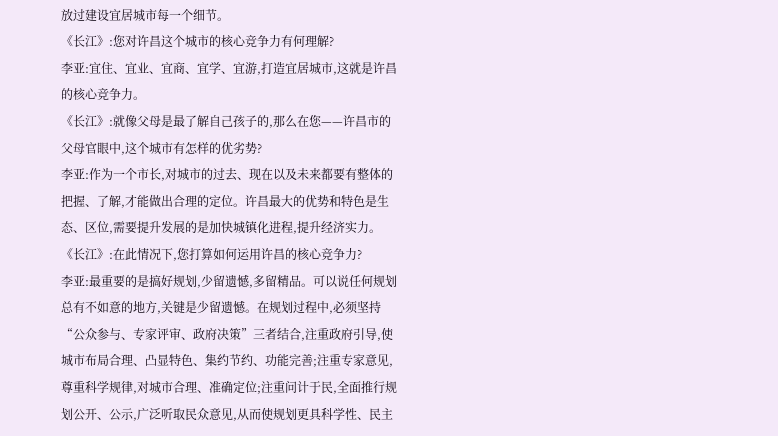放过建设宜居城市每一个细节。
《长江》:您对许昌这个城市的核心竞争力有何理解?
李亚:宜住、宜业、宜商、宜学、宜游,打造宜居城市,这就是许昌的核心竞争力。
《长江》:就像父母是最了解自己孩子的,那么在您——许昌市的父母官眼中,这个城市有怎样的优劣势?
李亚:作为一个市长,对城市的过去、现在以及未来都要有整体的把握、了解,才能做出合理的定位。许昌最大的优势和特色是生态、区位,需要提升发展的是加快城镇化进程,提升经济实力。
《长江》:在此情况下,您打算如何运用许昌的核心竞争力?
李亚:最重要的是搞好规划,少留遗憾,多留精品。可以说任何规划总有不如意的地方,关键是少留遗憾。在规划过程中,必须坚持“公众参与、专家评审、政府决策”三者结合,注重政府引导,使城市布局合理、凸显特色、集约节约、功能完善;注重专家意见,尊重科学规律,对城市合理、准确定位;注重问计于民,全面推行规划公开、公示,广泛听取民众意见,从而使规划更具科学性、民主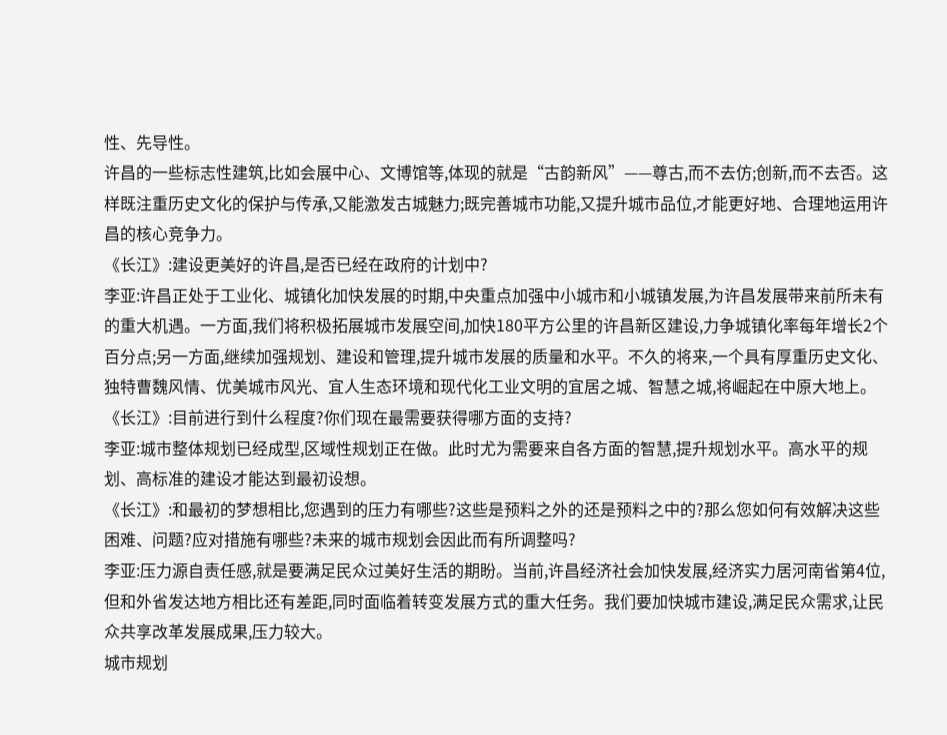性、先导性。
许昌的一些标志性建筑,比如会展中心、文博馆等,体现的就是“古韵新风”——尊古,而不去仿;创新,而不去否。这样既注重历史文化的保护与传承,又能激发古城魅力;既完善城市功能,又提升城市品位,才能更好地、合理地运用许昌的核心竞争力。
《长江》:建设更美好的许昌,是否已经在政府的计划中?
李亚:许昌正处于工业化、城镇化加快发展的时期,中央重点加强中小城市和小城镇发展,为许昌发展带来前所未有的重大机遇。一方面,我们将积极拓展城市发展空间,加快180平方公里的许昌新区建设,力争城镇化率每年增长2个百分点;另一方面,继续加强规划、建设和管理,提升城市发展的质量和水平。不久的将来,一个具有厚重历史文化、独特曹魏风情、优美城市风光、宜人生态环境和现代化工业文明的宜居之城、智慧之城,将崛起在中原大地上。
《长江》:目前进行到什么程度?你们现在最需要获得哪方面的支持?
李亚:城市整体规划已经成型,区域性规划正在做。此时尤为需要来自各方面的智慧,提升规划水平。高水平的规划、高标准的建设才能达到最初设想。
《长江》:和最初的梦想相比,您遇到的压力有哪些?这些是预料之外的还是预料之中的?那么您如何有效解决这些困难、问题?应对措施有哪些?未来的城市规划会因此而有所调整吗?
李亚:压力源自责任感,就是要满足民众过美好生活的期盼。当前,许昌经济社会加快发展,经济实力居河南省第4位,但和外省发达地方相比还有差距,同时面临着转变发展方式的重大任务。我们要加快城市建设,满足民众需求,让民众共享改革发展成果,压力较大。
城市规划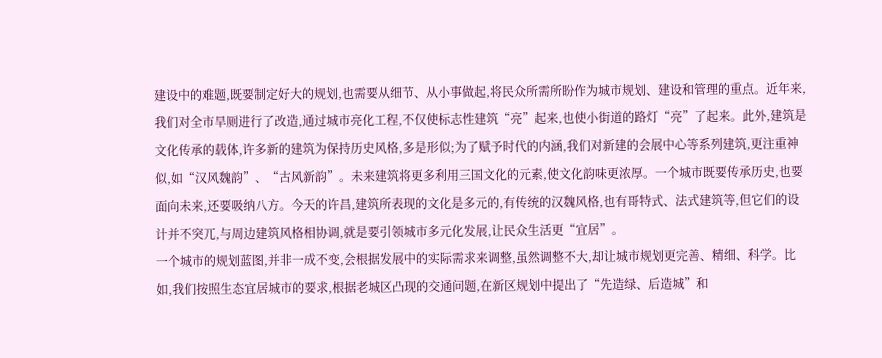建设中的难题,既要制定好大的规划,也需要从细节、从小事做起,将民众所需所盼作为城市规划、建设和管理的重点。近年来,我们对全市旱厕进行了改造,通过城市亮化工程,不仅使标志性建筑“亮”起来,也使小街道的路灯“亮”了起来。此外,建筑是文化传承的载体,许多新的建筑为保持历史风格,多是形似;为了赋予时代的内涵,我们对新建的会展中心等系列建筑,更注重神似,如“汉风魏韵”、“古风新韵”。未来建筑将更多利用三国文化的元素,使文化韵味更浓厚。一个城市既要传承历史,也要面向未来,还要吸纳八方。今天的许昌,建筑所表现的文化是多元的,有传统的汉魏风格,也有哥特式、法式建筑等,但它们的设计并不突兀,与周边建筑风格相协调,就是要引领城市多元化发展,让民众生活更“宜居”。
一个城市的规划蓝图,并非一成不变,会根据发展中的实际需求来调整,虽然调整不大,却让城市规划更完善、精细、科学。比如,我们按照生态宜居城市的要求,根据老城区凸现的交通问题,在新区规划中提出了“先造绿、后造城”和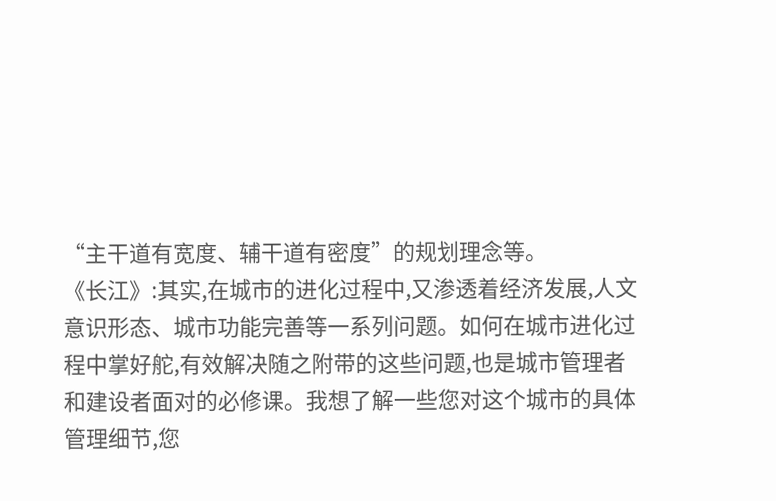“主干道有宽度、辅干道有密度”的规划理念等。
《长江》:其实,在城市的进化过程中,又渗透着经济发展,人文意识形态、城市功能完善等一系列问题。如何在城市进化过程中掌好舵,有效解决随之附带的这些问题,也是城市管理者和建设者面对的必修课。我想了解一些您对这个城市的具体管理细节,您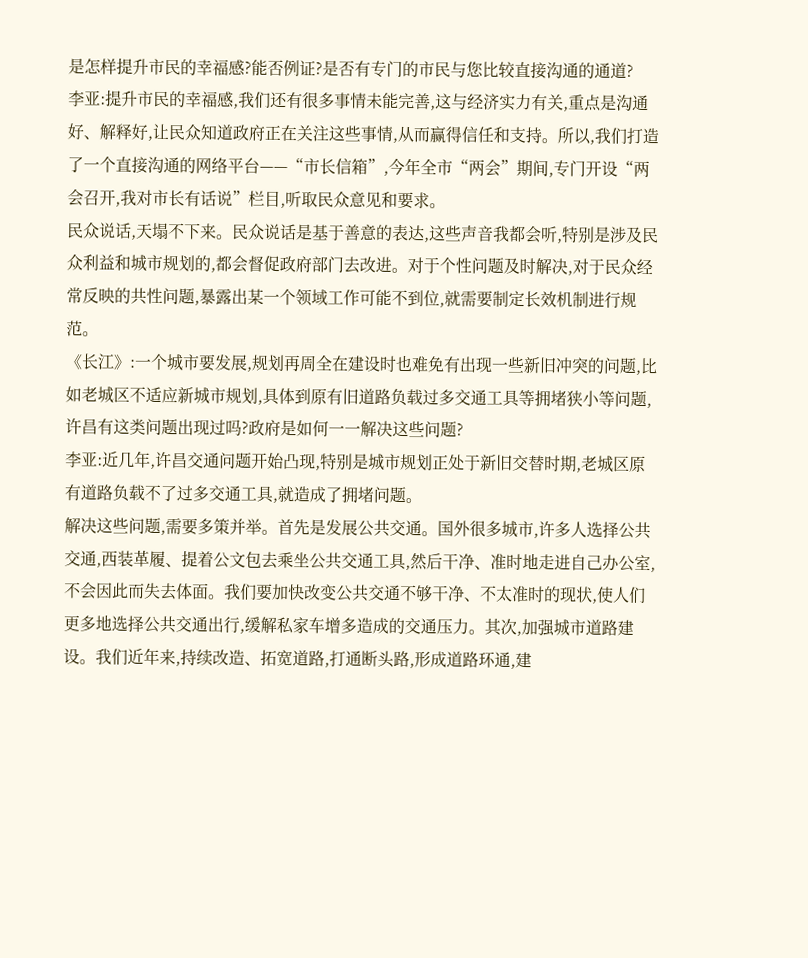是怎样提升市民的幸福感?能否例证?是否有专门的市民与您比较直接沟通的通道?
李亚:提升市民的幸福感,我们还有很多事情未能完善,这与经济实力有关,重点是沟通好、解释好,让民众知道政府正在关注这些事情,从而赢得信任和支持。所以,我们打造了一个直接沟通的网络平台——“市长信箱”,今年全市“两会”期间,专门开设“两会召开,我对市长有话说”栏目,听取民众意见和要求。
民众说话,天塌不下来。民众说话是基于善意的表达,这些声音我都会听,特别是涉及民众利益和城市规划的,都会督促政府部门去改进。对于个性问题及时解决,对于民众经常反映的共性问题,暴露出某一个领域工作可能不到位,就需要制定长效机制进行规范。
《长江》:一个城市要发展,规划再周全在建设时也难免有出现一些新旧冲突的问题,比如老城区不适应新城市规划,具体到原有旧道路负载过多交通工具等拥堵狭小等问题,许昌有这类问题出现过吗?政府是如何一一解决这些问题?
李亚:近几年,许昌交通问题开始凸现,特别是城市规划正处于新旧交替时期,老城区原有道路负载不了过多交通工具,就造成了拥堵问题。
解决这些问题,需要多策并举。首先是发展公共交通。国外很多城市,许多人选择公共交通,西装革履、提着公文包去乘坐公共交通工具,然后干净、准时地走进自己办公室,不会因此而失去体面。我们要加快改变公共交通不够干净、不太准时的现状,使人们更多地选择公共交通出行,缓解私家车增多造成的交通压力。其次,加强城市道路建设。我们近年来,持续改造、拓宽道路,打通断头路,形成道路环通,建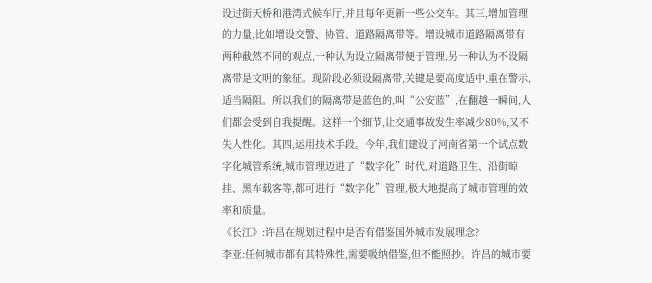设过街天桥和港湾式候车厅,并且每年更新一些公交车。其三,增加管理的力量,比如增设交警、协管、道路隔离带等。增设城市道路隔离带有两种截然不同的观点,一种认为设立隔离带便于管理,另一种认为不设隔离带是文明的象征。现阶段必须设隔离带,关键是要高度适中,重在警示,适当隔阻。所以我们的隔离带是蓝色的,叫“公安蓝”,在翻越一瞬间,人们都会受到自我提醒。这样一个细节,让交通事故发生率减少80%,又不失人性化。其四,运用技术手段。今年,我们建设了河南省第一个试点数字化城管系统,城市管理迈进了“数字化”时代,对道路卫生、沿街晾挂、黑车载客等,都可进行“数字化”管理,极大地提高了城市管理的效率和质量。
《长江》:许昌在规划过程中是否有借鉴国外城市发展理念?
李亚:任何城市都有其特殊性,需要吸纳借鉴,但不能照抄。许昌的城市要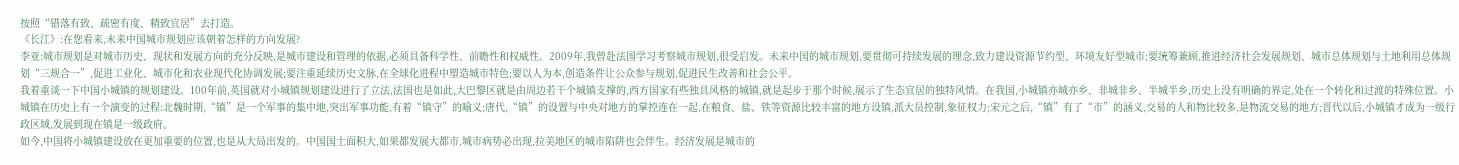按照“错落有致、疏密有度、精致宜居”去打造。
《长江》:在您看来,未来中国城市规划应该朝着怎样的方向发展?
李亚:城市规划是对城市历史、现状和发展方向的充分反映,是城市建设和管理的依据,必须具备科学性、前瞻性和权威性。2009年,我曾赴法国学习考察城市规划,很受启发。未来中国的城市规划,要贯彻可持续发展的理念,致力建设资源节约型、环境友好型城市;要统筹兼顾,推进经济社会发展规划、城市总体规划与土地利用总体规划“三规合一”,促进工业化、城市化和农业现代化协调发展;要注重延续历史文脉,在全球化进程中塑造城市特色;要以人为本,创造条件让公众参与规划,促进民生改善和社会公平。
我着重谈一下中国小城镇的规划建设。100年前,英国就对小城镇规划建设进行了立法,法国也是如此,大巴黎区就是由周边若干个城镇支撑的,西方国家有些独具风格的城镇,就是起步于那个时候,展示了生态宜居的独特风情。在我国,小城镇亦城亦乡、非城非乡、半城半乡,历史上没有明确的界定,处在一个转化和过渡的特殊位置。小城镇在历史上有一个演变的过程:北魏时期,“镇”是一个军事的集中地,突出军事功能,有着“镇守”的喻义;唐代,“镇”的设置与中央对地方的掌控连在一起,在粮食、盐、铁等资源比较丰富的地方设镇,派大员控制,象征权力;宋元之后,“镇”有了“市”的涵义,交易的人和物比较多,是物流交易的地方;晋代以后,小城镇才成为一级行政区域,发展到现在镇是一级政府。
如今,中国将小城镇建设放在更加重要的位置,也是从大局出发的。中国国土面积大,如果都发展大都市,城市病势必出现,拉美地区的城市陷阱也会伴生。经济发展是城市的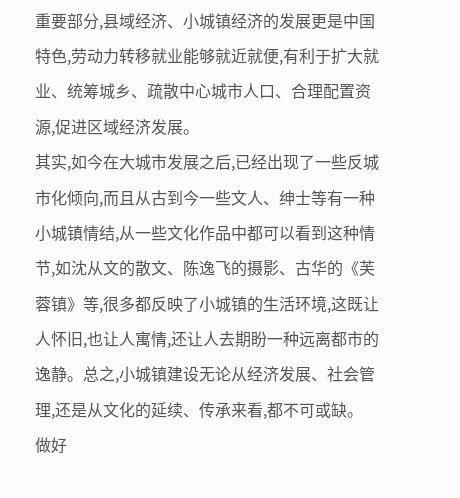重要部分,县域经济、小城镇经济的发展更是中国特色,劳动力转移就业能够就近就便,有利于扩大就业、统筹城乡、疏散中心城市人口、合理配置资源,促进区域经济发展。
其实,如今在大城市发展之后,已经出现了一些反城市化倾向,而且从古到今一些文人、绅士等有一种小城镇情结,从一些文化作品中都可以看到这种情节,如沈从文的散文、陈逸飞的摄影、古华的《芙蓉镇》等,很多都反映了小城镇的生活环境,这既让人怀旧,也让人寓情,还让人去期盼一种远离都市的逸静。总之,小城镇建设无论从经济发展、社会管理,还是从文化的延续、传承来看,都不可或缺。
做好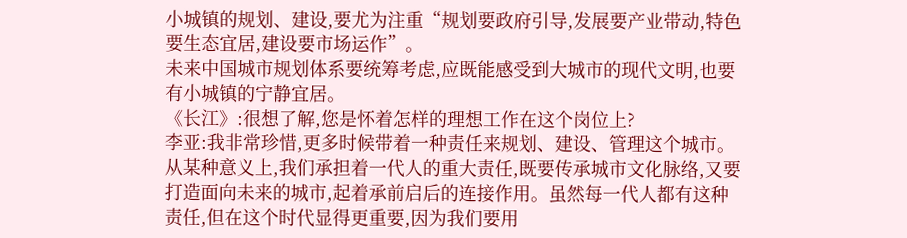小城镇的规划、建设,要尤为注重“规划要政府引导,发展要产业带动,特色要生态宜居,建设要市场运作”。
未来中国城市规划体系要统筹考虑,应既能感受到大城市的现代文明,也要有小城镇的宁静宜居。
《长江》:很想了解,您是怀着怎样的理想工作在这个岗位上?
李亚:我非常珍惜,更多时候带着一种责任来规划、建设、管理这个城市。从某种意义上,我们承担着一代人的重大责任,既要传承城市文化脉络,又要打造面向未来的城市,起着承前启后的连接作用。虽然每一代人都有这种责任,但在这个时代显得更重要,因为我们要用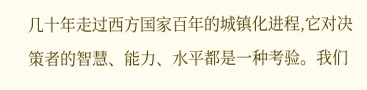几十年走过西方国家百年的城镇化进程,它对决策者的智慧、能力、水平都是一种考验。我们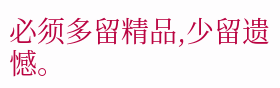必须多留精品,少留遗憾。